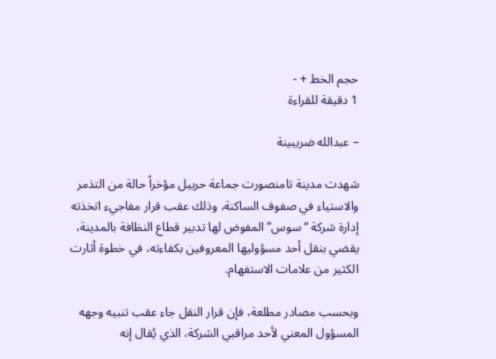حجم الخط + -
1 دقيقة للقراءة

– عبدالله ضريبينة

شهدت مدينة تامنصورت جماعة حربيل مؤخراً حالة من التذمر والاستياء في صفوف الساكنة، وذلك عقب قرار مفاجيء اتخذته إدارة شركة “سوس” المفوض لها تدبير قطاع النظافة بالمدينة، يقضي بنقل أحد مسؤوليها المعروفين بكفاءته، في خطوة أثارت الكثير من علامات الاستفهام.

وبحسب مصادر مطلعة، فإن قرار النقل جاء عقب تنبيه وجهه المسؤول المعني لأحد مراقبي الشركة، الذي يُقال إنه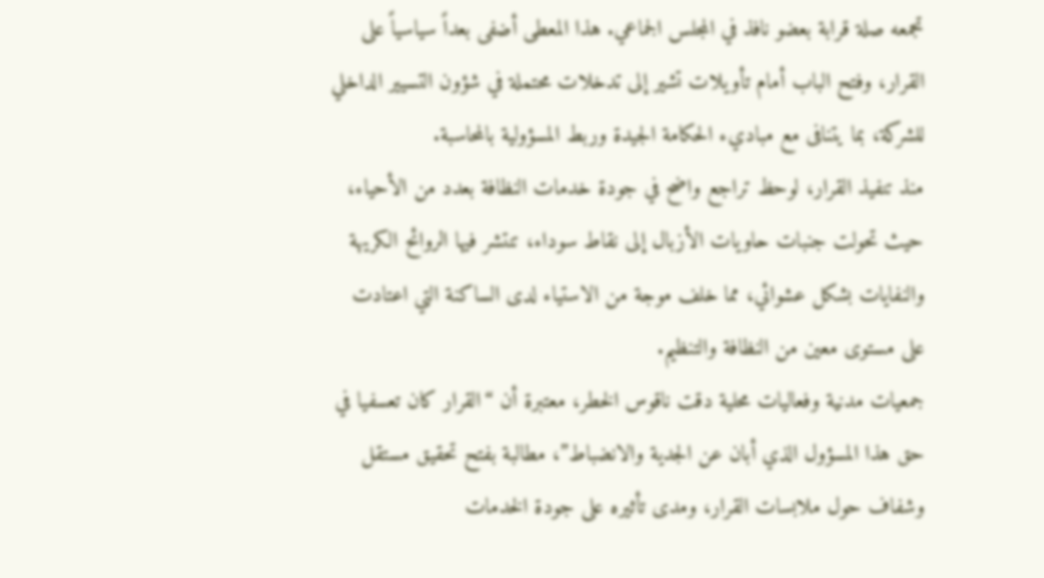تجمعه صلة قرابة بعضو نافذ في المجلس الجماعي. هذا المعطى أضفى بعداً سياسياً على القرار، وفتح الباب أمام تأويلات تشير إلى تدخلات محتملة في شؤون التسيير الداخلي للشركة، بما يتنافى مع مباديء الحكامة الجيدة وربط المسؤولية بالمحاسبة.
منذ تنفيذ القرار، لوحظ تراجع واضح في جودة خدمات النظافة بعدد من الأحياء، حيث تحولت جنبات حاويات الأزبال إلى نقاط سوداء، تنتشر فيها الروائح الكريهة والنفايات بشكل عشوائي، مما خلف موجة من الاستياء لدى الساكنة التي اعتادت على مستوى معين من النظافة والتنظيم.
جمعيات مدنية وفعاليات محلية دقت ناقوس الخطر، معتبرة أن “القرار كان تعسفيا في حق هذا المسؤول الذي أبان عن الجدية والانضباط”، مطالبة بفتح تحقيق مستقل وشفاف حول ملابسات القرار، ومدى تأثيره على جودة الخدمات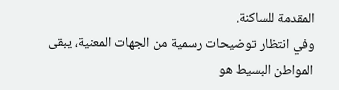المقدمة للساكنة.
وفي انتظار توضيحات رسمية من الجهات المعنية، يبقى المواطن البسيط هو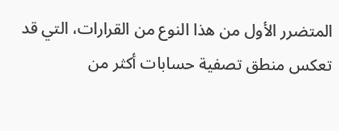المتضرر الأول من هذا النوع من القرارات، التي قد تعكس منطق تصفية حسابات أكثر من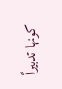كونها تدبيراً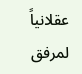عقلانياً لمرفق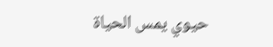حيوي يمس الحياة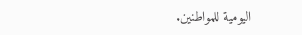اليومية للمواطنين.